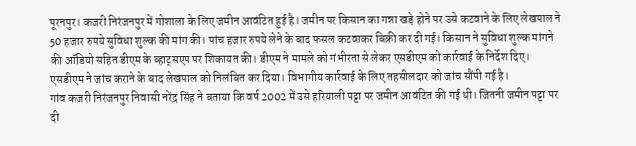पूरनपुर। कजरी निरंजनपुर में गोशाला के लिए जमीन आवंटित हुई है। जमीन पर किसान का गन्ना खड़े होने पर उसे कटवाने के लिए लेखपाल ने 50 हजार रुपये सुविधा शुल्क की मांग की। पांच हजार रुपये लेने के बाद फसल कटवाकर बिक्री कर दी गई। किसान ने सुविधा शुल्क मांगने की ऑडियो सहित डीएम के व्हाट्सएप पर शिकायत की। डीएम ने मामले को गंभीरता से लेकर एसडीएम को कार्रवाई के निर्देश दिए। एसडीएम ने जांच कराने के बाद लेखपाल को निलंबित कर दिया। विभागीय कार्रवाई के लिए तहसीलदार को जांच सौंपी गई है।
गांव कजरी निरंजनपुर निवासी नरेंद्र सिंह ने बताया कि वर्ष 2002 में उसे हरियाली पट्टा पर जमीन आवंटित की गई थी। जितनी जमीन पट्टा पर दी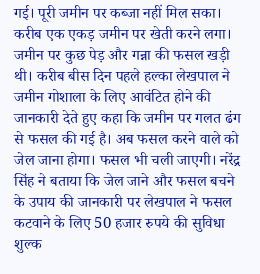गई। पूरी जमीन पर कब्जा नहीं मिल सका। करीब एक एकड़ जमीन पर खेती करने लगा। जमीन पर कुछ पेड़ और गन्ना की फसल खड़ी थी। करीब बीस दिन पहले हल्का लेखपाल ने जमीन गोशाला के लिए आवंटित होने की जानकारी देते हुए कहा कि जमीन पर गलत ढंग से फसल की गई है। अब फसल करने वाले को जेल जाना होगा। फसल भी चली जाएगी। नरेंद्र सिंह ने बताया कि जेल जाने और फसल बचने के उपाय की जानकारी पर लेखपाल ने फसल कटवाने के लिए 50 हजार रुपये की सुविधा शुल्क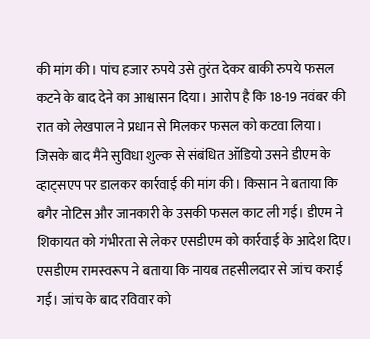की मांग की। पांच हजार रुपये उसे तुरंत देकर बाकी रुपये फसल कटने के बाद देने का आश्वासन दिया। आरोप है कि 18-19 नवंबर की रात को लेखपाल ने प्रधान से मिलकर फसल को कटवा लिया। जिसके बाद मैंने सुविधा शुल्क से संबंधित ऑडियो उसने डीएम के व्हाट्सएप पर डालकर कार्रवाई की मांग की। किसान ने बताया कि बगैर नोटिस और जानकारी के उसकी फसल काट ली गई। डीएम ने शिकायत को गंभीरता से लेकर एसडीएम को कार्रवाई के आदेश दिए। एसडीएम रामस्वरूप ने बताया कि नायब तहसीलदार से जांच कराई गई। जांच के बाद रविवार को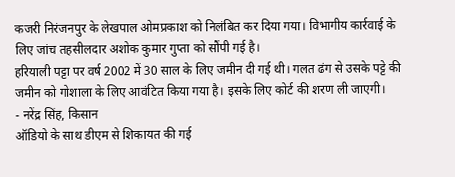कजरी निरंजनपुर के लेखपाल ओमप्रकाश को निलंबित कर दिया गया। विभागीय कार्रवाई के लिए जांच तहसीलदार अशोक कुमार गुप्ता को सौंपी गई है।
हरियाली पट्टा पर वर्ष 2002 में 30 साल के लिए जमीन दी गई थी। गलत ढंग से उसके पट्टे की जमीन को गोशाला के लिए आवंटित किया गया है। इसके लिए कोर्ट की शरण ली जाएगी।
- नरेंद्र सिंह, किसान
ऑडियो के साथ डीएम से शिकायत की गई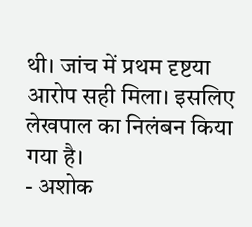थी। जांच में प्रथम दृष्टया आरोप सही मिला। इसलिए लेखपाल का निलंबन किया गया है।
- अशोक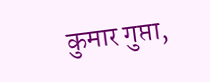कुमार गुप्ता,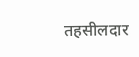तहसीलदार